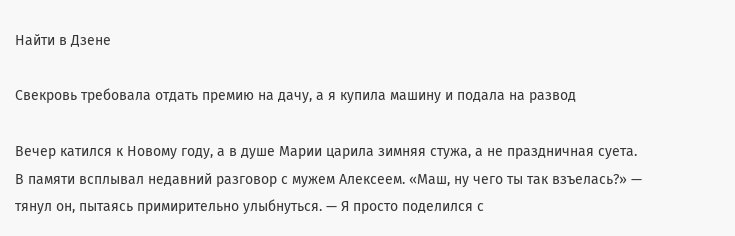Найти в Дзене

Свекровь требовала отдать премию на дачу, а я купила машину и подала на развод

Вечер катился к Новому году, а в душе Марии царила зимняя стужа, а не праздничная суета. В памяти всплывал недавний разговор с мужем Алексеем. «Маш, ну чего ты так взъелась?» — тянул он, пытаясь примирительно улыбнуться. — Я просто поделился с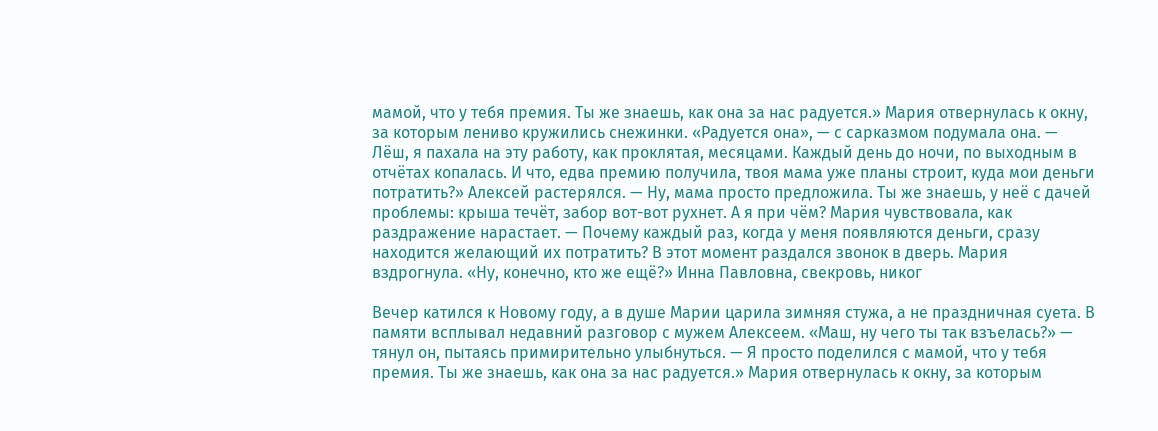мамой, что у тебя премия. Ты же знаешь, как она за нас радуется.» Мария отвернулась к окну, за которым лениво кружились снежинки. «Радуется она», — с сарказмом подумала она. — Лёш, я пахала на эту работу, как проклятая, месяцами. Каждый день до ночи, по выходным в отчётах копалась. И что, едва премию получила, твоя мама уже планы строит, куда мои деньги потратить?» Алексей растерялся. — Ну, мама просто предложила. Ты же знаешь, у неё с дачей проблемы: крыша течёт, забор вот-вот рухнет. А я при чём? Мария чувствовала, как раздражение нарастает. — Почему каждый раз, когда у меня появляются деньги, сразу находится желающий их потратить? В этот момент раздался звонок в дверь. Мария вздрогнула. «Ну, конечно, кто же ещё?» Инна Павловна, свекровь, никог

Вечер катился к Новому году, а в душе Марии царила зимняя стужа, а не праздничная суета. В памяти всплывал недавний разговор с мужем Алексеем. «Маш, ну чего ты так взъелась?» — тянул он, пытаясь примирительно улыбнуться. — Я просто поделился с мамой, что у тебя премия. Ты же знаешь, как она за нас радуется.» Мария отвернулась к окну, за которым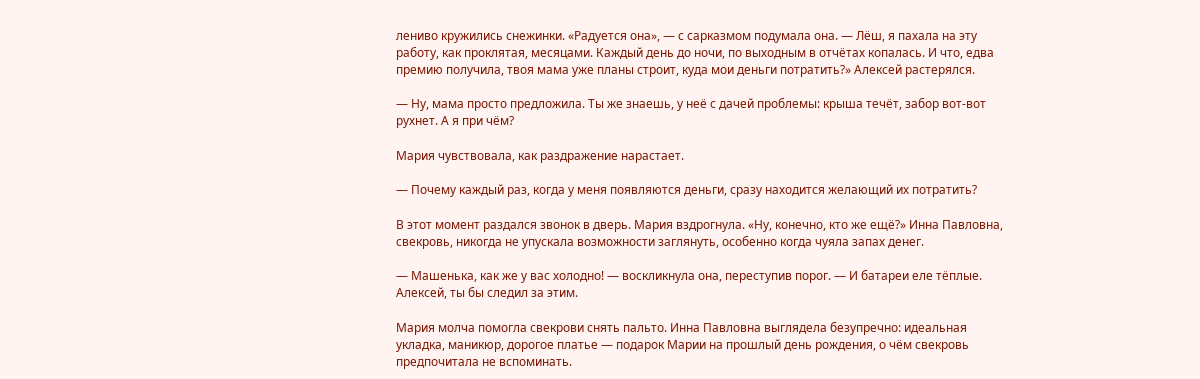лениво кружились снежинки. «Радуется она», — с сарказмом подумала она. — Лёш, я пахала на эту работу, как проклятая, месяцами. Каждый день до ночи, по выходным в отчётах копалась. И что, едва премию получила, твоя мама уже планы строит, куда мои деньги потратить?» Алексей растерялся.

— Ну, мама просто предложила. Ты же знаешь, у неё с дачей проблемы: крыша течёт, забор вот-вот рухнет. А я при чём?

Мария чувствовала, как раздражение нарастает.

— Почему каждый раз, когда у меня появляются деньги, сразу находится желающий их потратить?

В этот момент раздался звонок в дверь. Мария вздрогнула. «Ну, конечно, кто же ещё?» Инна Павловна, свекровь, никогда не упускала возможности заглянуть, особенно когда чуяла запах денег.

— Машенька, как же у вас холодно! — воскликнула она, переступив порог. — И батареи еле тёплые. Алексей, ты бы следил за этим.

Мария молча помогла свекрови снять пальто. Инна Павловна выглядела безупречно: идеальная укладка, маникюр, дорогое платье — подарок Марии на прошлый день рождения, о чём свекровь предпочитала не вспоминать.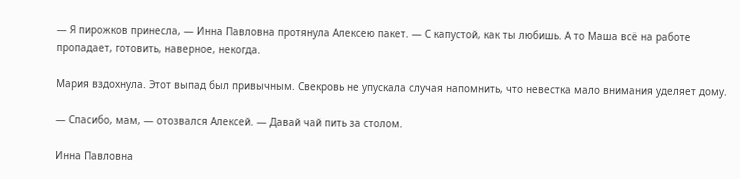— Я пирожков принесла, — Инна Павловна протянула Алексею пакет. — С капустой, как ты любишь. А то Маша всё на работе пропадает, готовить, наверное, некогда.

Мария вздохнула. Этот выпад был привычным. Свекровь не упускала случая напомнить, что невестка мало внимания уделяет дому.

— Спасибо, мам, — отозвался Алексей. — Давай чай пить за столом.

Инна Павловна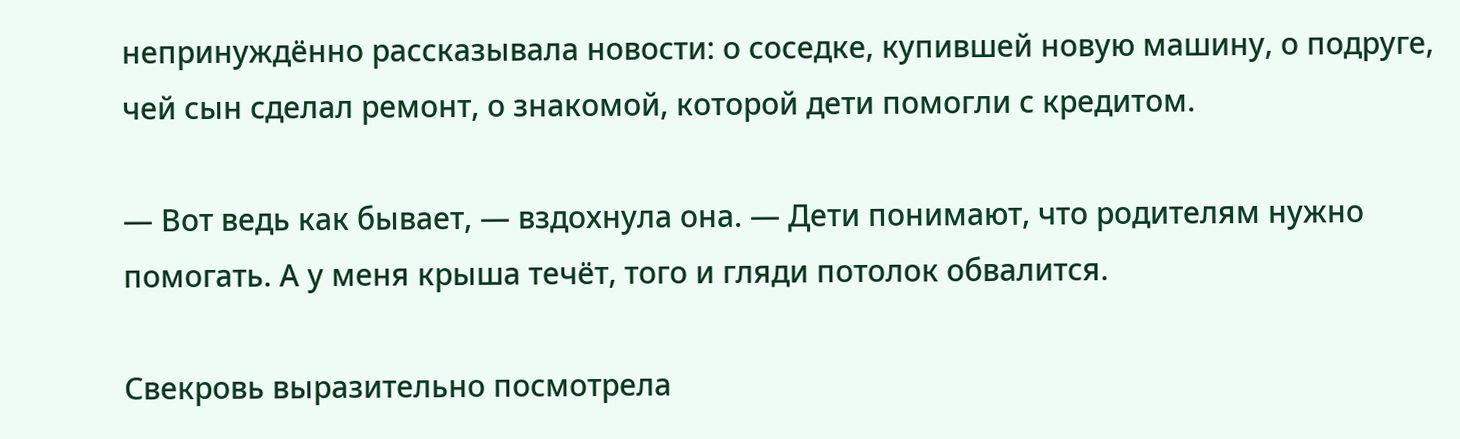непринуждённо рассказывала новости: о соседке, купившей новую машину, о подруге, чей сын сделал ремонт, о знакомой, которой дети помогли с кредитом.

— Вот ведь как бывает, — вздохнула она. — Дети понимают, что родителям нужно помогать. А у меня крыша течёт, того и гляди потолок обвалится.

Свекровь выразительно посмотрела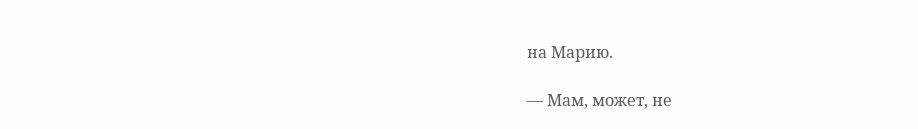на Марию.

— Мам, может, не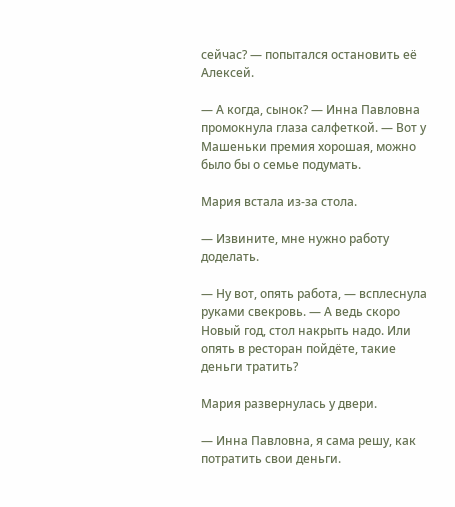сейчас? — попытался остановить её Алексей.

— А когда, сынок? — Инна Павловна промокнула глаза салфеткой. — Вот у Машеньки премия хорошая, можно было бы о семье подумать.

Мария встала из-за стола.

— Извините, мне нужно работу доделать.

— Ну вот, опять работа, — всплеснула руками свекровь. — А ведь скоро Новый год, стол накрыть надо. Или опять в ресторан пойдёте, такие деньги тратить?

Мария развернулась у двери.

— Инна Павловна, я сама решу, как потратить свои деньги.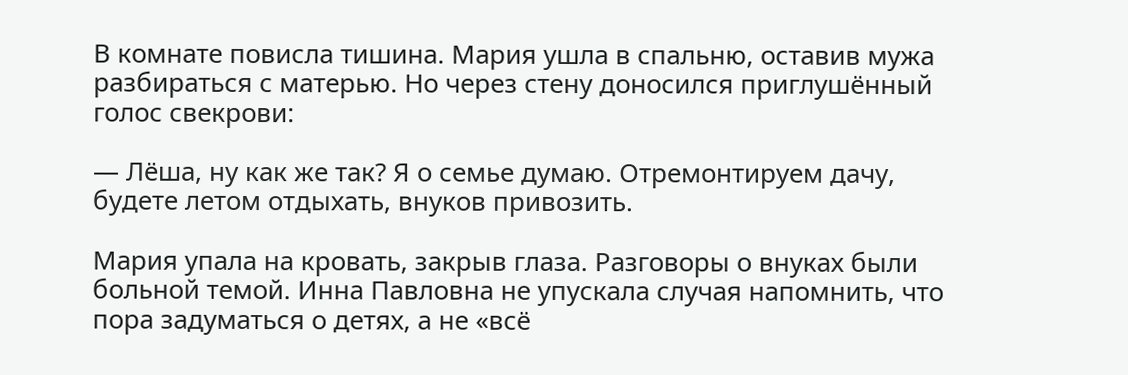В комнате повисла тишина. Мария ушла в спальню, оставив мужа разбираться с матерью. Но через стену доносился приглушённый голос свекрови:

— Лёша, ну как же так? Я о семье думаю. Отремонтируем дачу, будете летом отдыхать, внуков привозить.

Мария упала на кровать, закрыв глаза. Разговоры о внуках были больной темой. Инна Павловна не упускала случая напомнить, что пора задуматься о детях, а не «всё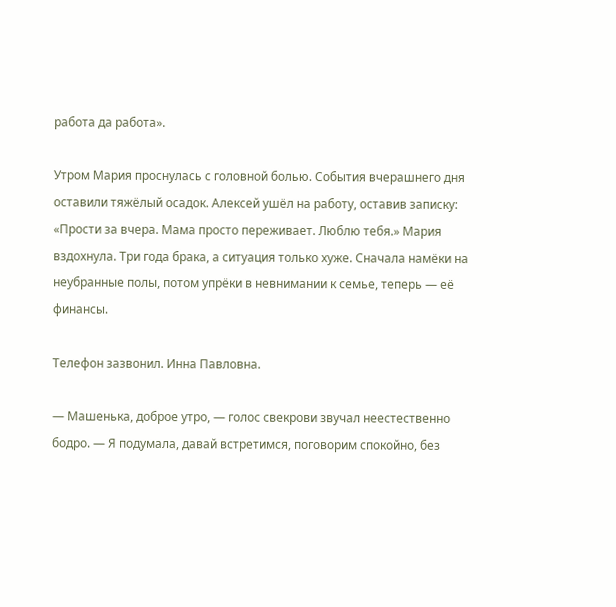работа да работа».

Утром Мария проснулась с головной болью. События вчерашнего дня оставили тяжёлый осадок. Алексей ушёл на работу, оставив записку: «Прости за вчера. Мама просто переживает. Люблю тебя.» Мария вздохнула. Три года брака, а ситуация только хуже. Сначала намёки на неубранные полы, потом упрёки в невнимании к семье, теперь — её финансы.

Телефон зазвонил. Инна Павловна.

— Машенька, доброе утро, — голос свекрови звучал неестественно бодро. — Я подумала, давай встретимся, поговорим спокойно, без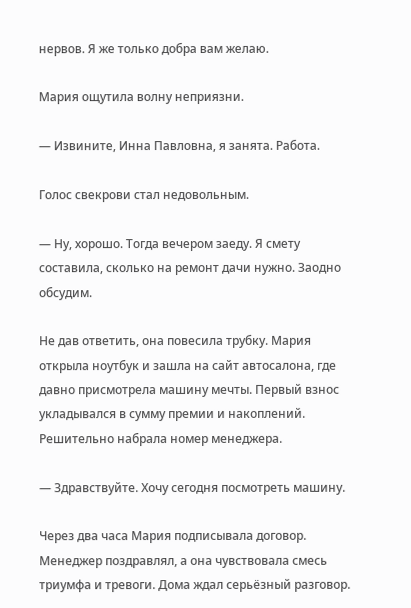нервов. Я же только добра вам желаю.

Мария ощутила волну неприязни.

— Извините, Инна Павловна, я занята. Работа.

Голос свекрови стал недовольным.

— Ну, хорошо. Тогда вечером заеду. Я смету составила, сколько на ремонт дачи нужно. Заодно обсудим.

Не дав ответить, она повесила трубку. Мария открыла ноутбук и зашла на сайт автосалона, где давно присмотрела машину мечты. Первый взнос укладывался в сумму премии и накоплений. Решительно набрала номер менеджера.

— Здравствуйте. Хочу сегодня посмотреть машину.

Через два часа Мария подписывала договор. Менеджер поздравлял, а она чувствовала смесь триумфа и тревоги. Дома ждал серьёзный разговор.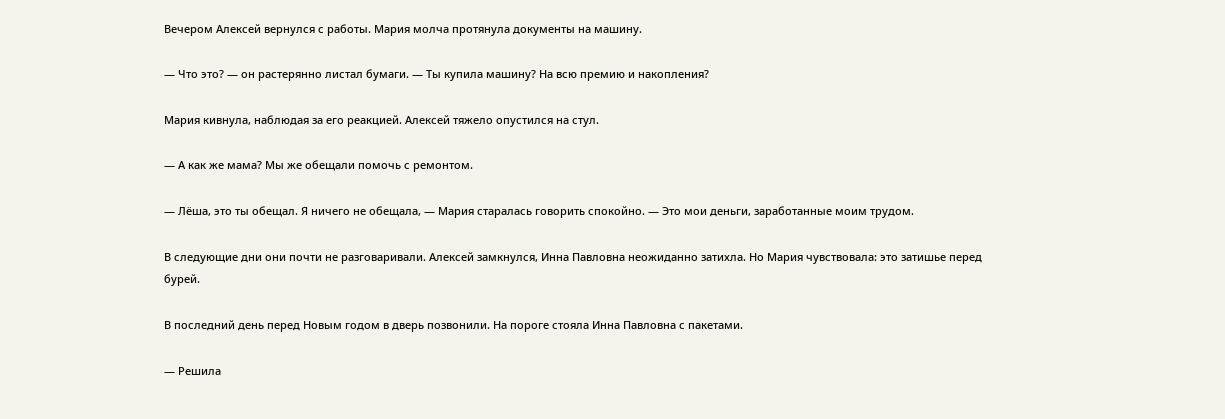Вечером Алексей вернулся с работы. Мария молча протянула документы на машину.

— Что это? — он растерянно листал бумаги. — Ты купила машину? На всю премию и накопления?

Мария кивнула, наблюдая за его реакцией. Алексей тяжело опустился на стул.

— А как же мама? Мы же обещали помочь с ремонтом.

— Лёша, это ты обещал. Я ничего не обещала, — Мария старалась говорить спокойно. — Это мои деньги, заработанные моим трудом.

В следующие дни они почти не разговаривали. Алексей замкнулся, Инна Павловна неожиданно затихла. Но Мария чувствовала: это затишье перед бурей.

В последний день перед Новым годом в дверь позвонили. На пороге стояла Инна Павловна с пакетами.

— Решила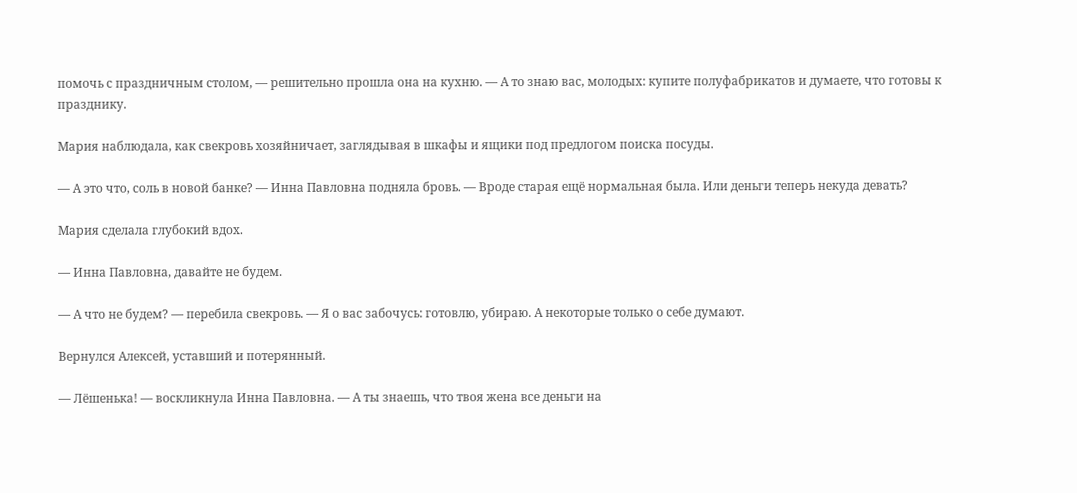помочь с праздничным столом, — решительно прошла она на кухню. — А то знаю вас, молодых: купите полуфабрикатов и думаете, что готовы к празднику.

Мария наблюдала, как свекровь хозяйничает, заглядывая в шкафы и ящики под предлогом поиска посуды.

— А это что, соль в новой банке? — Инна Павловна подняла бровь. — Вроде старая ещё нормальная была. Или деньги теперь некуда девать?

Мария сделала глубокий вдох.

— Инна Павловна, давайте не будем.

— А что не будем? — перебила свекровь. — Я о вас забочусь: готовлю, убираю. А некоторые только о себе думают.

Вернулся Алексей, уставший и потерянный.

— Лёшенька! — воскликнула Инна Павловна. — А ты знаешь, что твоя жена все деньги на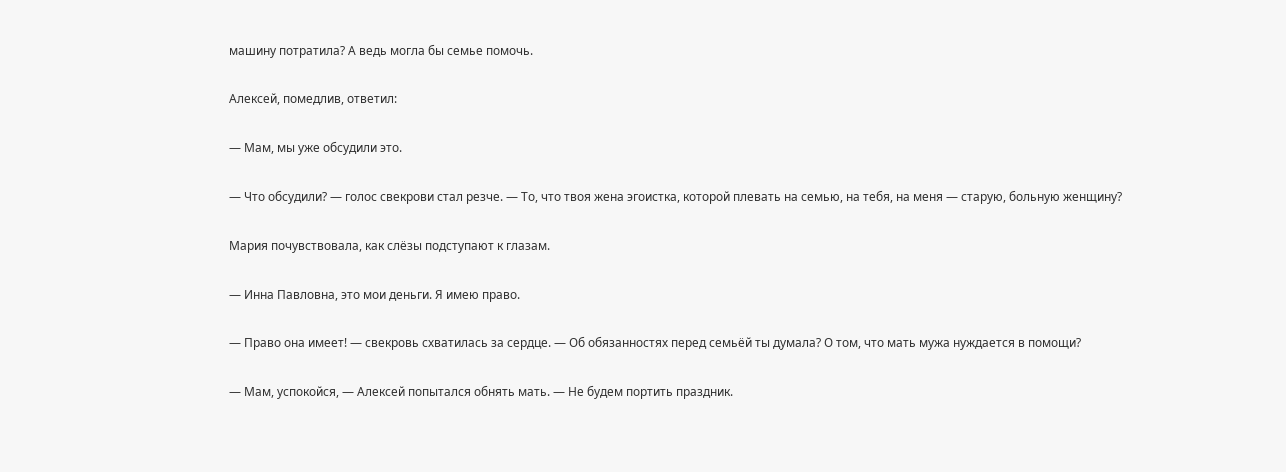машину потратила? А ведь могла бы семье помочь.

Алексей, помедлив, ответил:

— Мам, мы уже обсудили это.

— Что обсудили? — голос свекрови стал резче. — То, что твоя жена эгоистка, которой плевать на семью, на тебя, на меня — старую, больную женщину?

Мария почувствовала, как слёзы подступают к глазам.

— Инна Павловна, это мои деньги. Я имею право.

— Право она имеет! — свекровь схватилась за сердце. — Об обязанностях перед семьёй ты думала? О том, что мать мужа нуждается в помощи?

— Мам, успокойся, — Алексей попытался обнять мать. — Не будем портить праздник.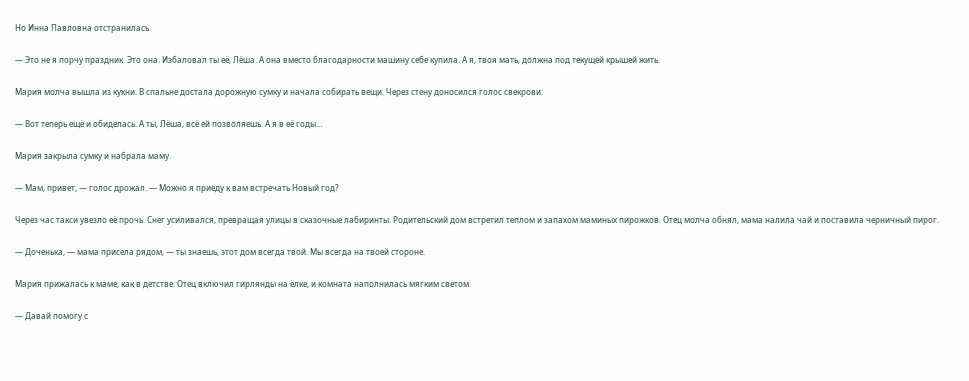Но Инна Павловна отстранилась.

— Это не я порчу праздник. Это она. Избаловал ты её, Лёша. А она вместо благодарности машину себе купила. А я, твоя мать, должна под текущей крышей жить.

Мария молча вышла из кухни. В спальне достала дорожную сумку и начала собирать вещи. Через стену доносился голос свекрови:

— Вот теперь ещё и обиделась. А ты, Лёша, всё ей позволяешь. А я в её годы…

Мария закрыла сумку и набрала маму.

— Мам, привет, — голос дрожал. — Можно я приеду к вам встречать Новый год?

Через час такси увезло её прочь. Снег усиливался, превращая улицы в сказочные лабиринты. Родительский дом встретил теплом и запахом маминых пирожков. Отец молча обнял, мама налила чай и поставила черничный пирог.

— Доченька, — мама присела рядом, — ты знаешь, этот дом всегда твой. Мы всегда на твоей стороне.

Мария прижалась к маме, как в детстве. Отец включил гирлянды на ёлке, и комната наполнилась мягким светом.

— Давай помогу с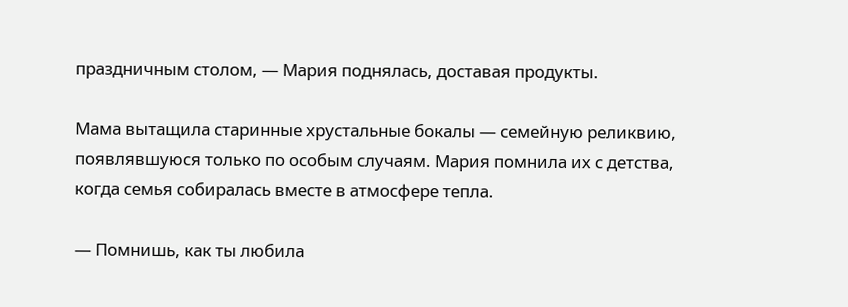праздничным столом, — Мария поднялась, доставая продукты.

Мама вытащила старинные хрустальные бокалы — семейную реликвию, появлявшуюся только по особым случаям. Мария помнила их с детства, когда семья собиралась вместе в атмосфере тепла.

— Помнишь, как ты любила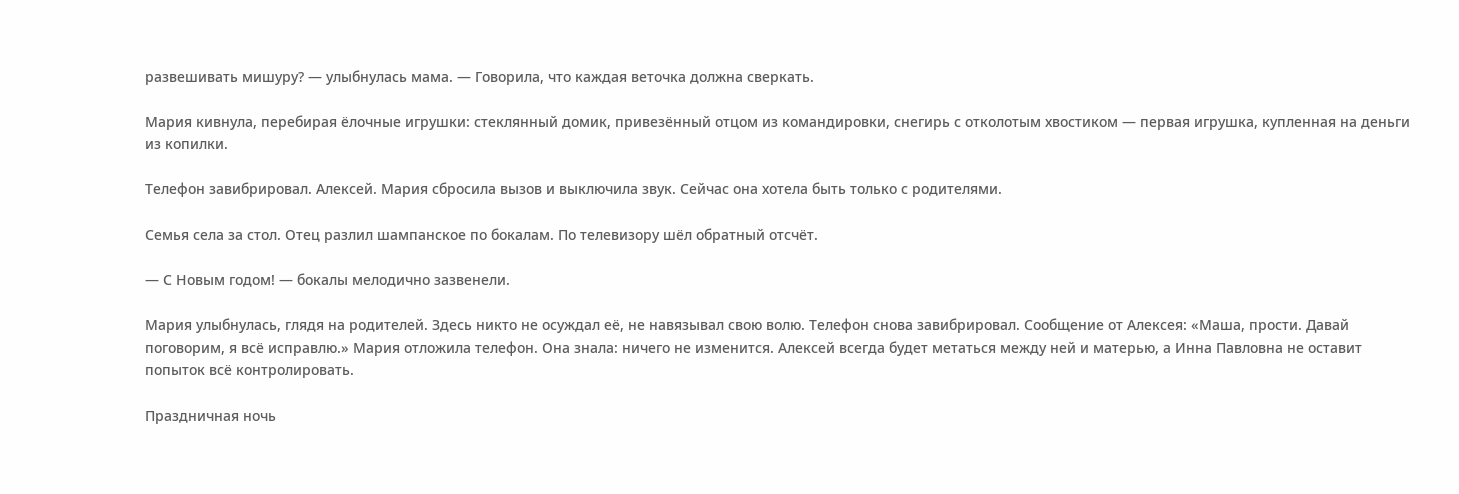развешивать мишуру? — улыбнулась мама. — Говорила, что каждая веточка должна сверкать.

Мария кивнула, перебирая ёлочные игрушки: стеклянный домик, привезённый отцом из командировки, снегирь с отколотым хвостиком — первая игрушка, купленная на деньги из копилки.

Телефон завибрировал. Алексей. Мария сбросила вызов и выключила звук. Сейчас она хотела быть только с родителями.

Семья села за стол. Отец разлил шампанское по бокалам. По телевизору шёл обратный отсчёт.

— С Новым годом! — бокалы мелодично зазвенели.

Мария улыбнулась, глядя на родителей. Здесь никто не осуждал её, не навязывал свою волю. Телефон снова завибрировал. Сообщение от Алексея: «Маша, прости. Давай поговорим, я всё исправлю.» Мария отложила телефон. Она знала: ничего не изменится. Алексей всегда будет метаться между ней и матерью, а Инна Павловна не оставит попыток всё контролировать.

Праздничная ночь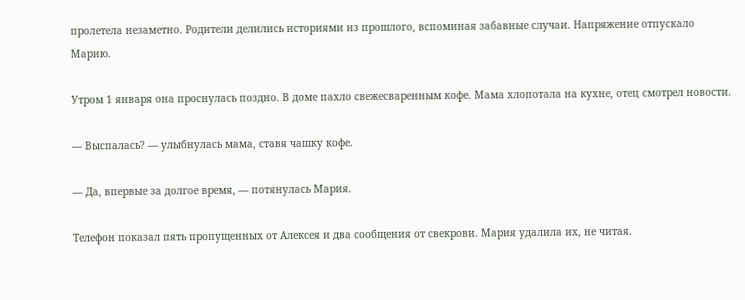пролетела незаметно. Родители делились историями из прошлого, вспоминая забавные случаи. Напряжение отпускало Марию.

Утром 1 января она проснулась поздно. В доме пахло свежесваренным кофе. Мама хлопотала на кухне, отец смотрел новости.

— Выспалась? — улыбнулась мама, ставя чашку кофе.

— Да, впервые за долгое время, — потянулась Мария.

Телефон показал пять пропущенных от Алексея и два сообщения от свекрови. Мария удалила их, не читая.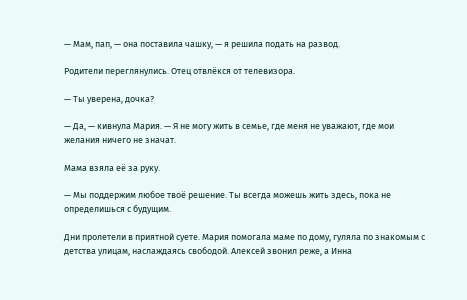— Мам, пап, — она поставила чашку, — я решила подать на развод.

Родители переглянулись. Отец отвлёкся от телевизора.

— Ты уверена, дочка?

— Да, — кивнула Мария. — Я не могу жить в семье, где меня не уважают, где мои желания ничего не значат.

Мама взяла её за руку.

— Мы поддержим любое твоё решение. Ты всегда можешь жить здесь, пока не определишься с будущим.

Дни пролетели в приятной суете. Мария помогала маме по дому, гуляла по знакомым с детства улицам, наслаждаясь свободой. Алексей звонил реже, а Инна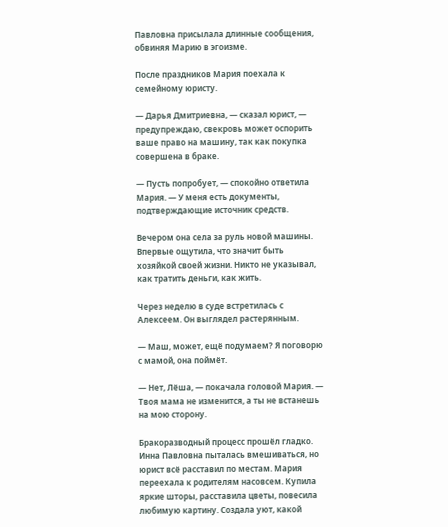Павловна присылала длинные сообщения, обвиняя Марию в эгоизме.

После праздников Мария поехала к семейному юристу.

— Дарья Дмитриевна, — сказал юрист, — предупреждаю, свекровь может оспорить ваше право на машину, так как покупка совершена в браке.

— Пусть попробует, — спокойно ответила Мария. — У меня есть документы, подтверждающие источник средств.

Вечером она села за руль новой машины. Впервые ощутила, что значит быть хозяйкой своей жизни. Никто не указывал, как тратить деньги, как жить.

Через неделю в суде встретилась с Алексеем. Он выглядел растерянным.

— Маш, может, ещё подумаем? Я поговорю с мамой, она поймёт.

— Нет, Лёша, — покачала головой Мария. — Твоя мама не изменится, а ты не встанешь на мою сторону.

Бракоразводный процесс прошёл гладко. Инна Павловна пыталась вмешиваться, но юрист всё расставил по местам. Мария переехала к родителям насовсем. Купила яркие шторы, расставила цветы, повесила любимую картину. Создала уют, какой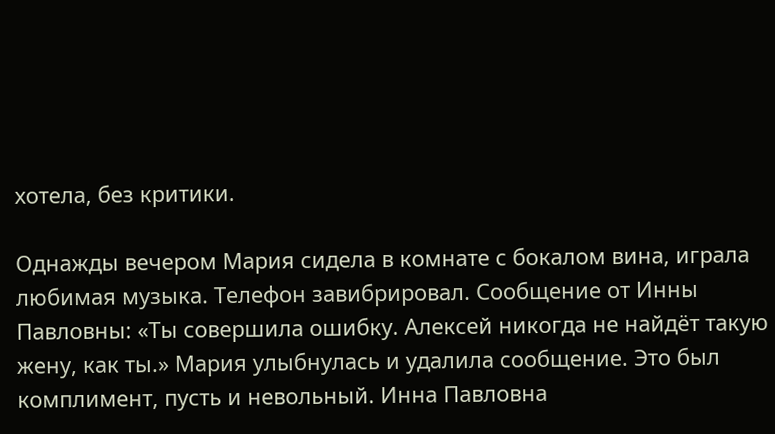хотела, без критики.

Однажды вечером Мария сидела в комнате с бокалом вина, играла любимая музыка. Телефон завибрировал. Сообщение от Инны Павловны: «Ты совершила ошибку. Алексей никогда не найдёт такую жену, как ты.» Мария улыбнулась и удалила сообщение. Это был комплимент, пусть и невольный. Инна Павловна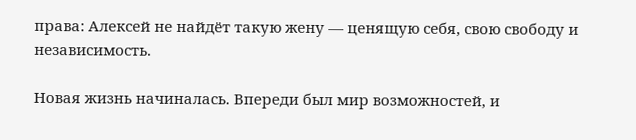права: Алексей не найдёт такую жену — ценящую себя, свою свободу и независимость.

Новая жизнь начиналась. Впереди был мир возможностей, и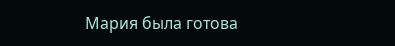Мария была готова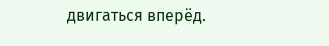двигаться вперёд.